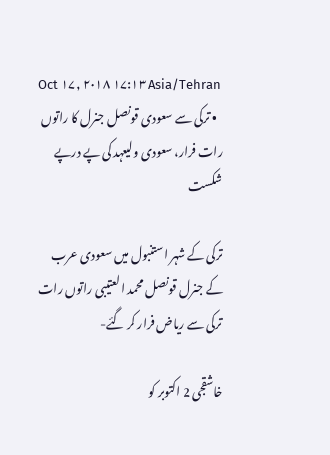Oct ۱۷, ۲۰۱۸ ۱۷:۱۳ Asia/Tehran
  • ترکی سے سعودی قونصل جنرل کا راتوں رات فرار، سعودی ولیعہد کی پے درپے شکست

ترکی کے شہر استنبول میں سعودی عرب کے جنرل قونصل محمد العتیبی راتوں رات ترکی سے ریاض فرار کر گئے-

خاشقجی 2 اکتوبر کو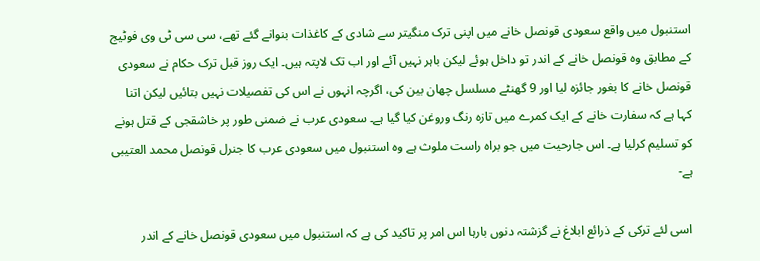استنبول میں واقع سعودی قونصل خانے میں اپنی ترک منگیتر سے شادی کے کاغذات بنوانے گئے تھے، سی سی ٹی وی فوٹیج کے مطابق وہ قونصل خانے کے اندر تو داخل ہوئے لیکن باہر نہیں آئے اور اب تک لاپتہ ہیں۔ ایک روز قبل ترک حکام نے سعودی قونصل خانے کا بغور جائزہ لیا اور 9 گھنٹے مسلسل چھان بین کی، اگرچہ انہوں نے اس کی تفصیلات نہیں بتائیں لیکن اتنا کہا ہے کہ سفارت خانے کے ایک کمرے میں تازہ رنگ وروغن کیا گیا ہے۔ سعودی عرب نے ضمنی طور پر خاشقجی کے قتل ہونے کو تسلیم کرلیا ہے۔ اس جارحیت میں جو براہ راست ملوث ہے وہ استنبول میں سعودی عرب کا جنرل قونصل محمد العتیبی ہے-

اسی لئے ترکی کے ذرائع ابلاغ نے گزشتہ دنوں بارہا اس امر پر تاکید کی ہے کہ استنبول میں سعودی قونصل خانے کے اندر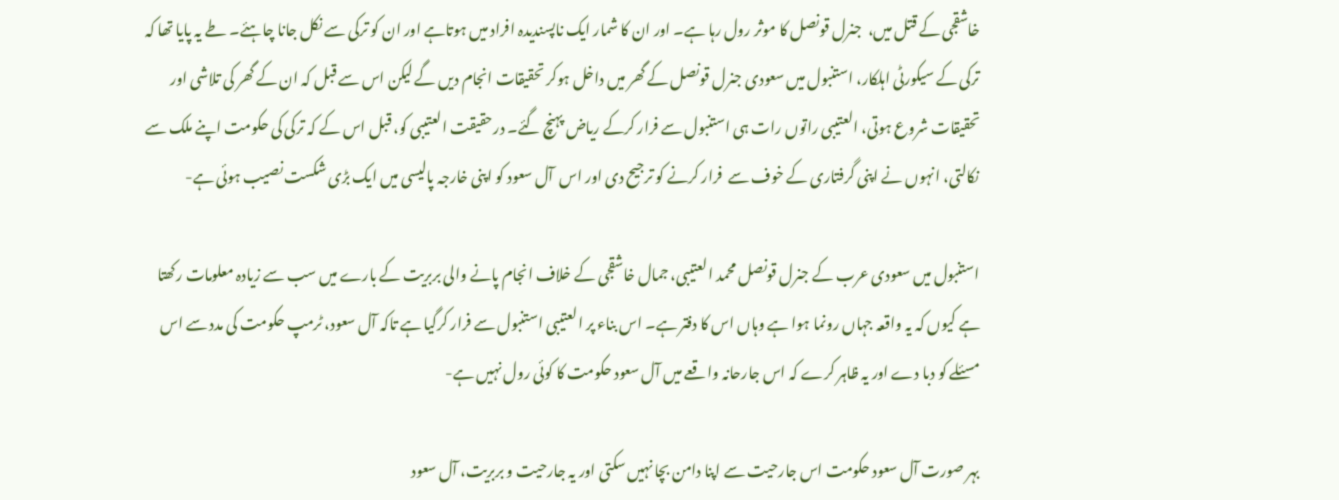خاشقجی کے قتل میں،  جنرل قونصل کا موثر رول رہا ہے۔ اور ان کا شمار ایک ناپسندیدہ افراد میں ہوتاہے اور ان کو ترکی سے نکل جانا چاہئے۔ طے یہ پایا تھا کہ ترکی کے سیکورٹی اہلکار، استنبول میں سعودی جنرل قونصل کے گھر میں داخل ہوکر تحقیقات انجام دیں گے لیکن اس سے قبل کہ ان کے گھر کی تلاشی اور تحقیقات شروع ہوتی، العتیبی راتوں رات ہی استنبول سے فرار کرکے ریاض پہنچ گئے۔ درحقیقت العتیبی کو، قبل اس کے کہ ترکی کی حکومت اپنے ملک سے نکالتی، انہوں نے اپنی گرفتاری کے خوف سے  فرار کرنے کو ترجیح دی اور اس  آل سعود کو اپنی خارجہ پالیسی میں ایک بڑی شکست نصیب ہوئی ہے-

استنبول میں سعودی عرب کے جنرل قونصل محمد العتیبی، جمال خاشقجی کے خلاف انجام پانے والی بربریت کے بارے میں سب سے زیادہ معلومات رکھتا ہے کیوں کہ یہ واقعہ جہاں رونما ہوا ہے وہاں اس کا دفتر ہے۔ اس بناء پر العتیبی استنبول سے فرار کرگیا ہے تاکہ آل سعود، ٹرمپ حکومت کی مدد سے اس مسئلے کو دبا دے اور یہ ظاہر کرے کہ اس جارحانہ واقعے میں آل سعود حکومت کا کوئی رول نہیں ہے-

بہر صورت آل سعود حکومت اس جارحیت سے اپنا دامن بچا نہیں سکتی اور یہ جارحیت و بربریت، آل سعود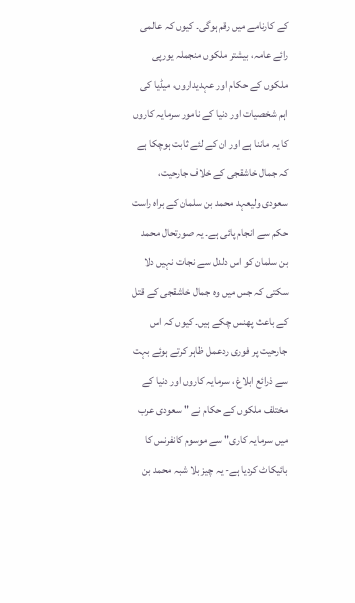کے کارنامے میں رقم ہوگی۔ کیوں کہ عالمی رائے عامہ، بیشتر ملکوں منجملہ یورپی ملکوں کے حکام اور عہدیداروں، میڈیا کی اہم شخصیات اور دنیا کے نامور سرمایہ کاروں کا یہ ماننا ہے اور ان کے لئے ثابت ہوچکا ہے کہ جمال خاشقجی کے خلاف جارحیت، سعودی ولیعہد محمد بن سلمان کے براہ راست حکم سے انجام پائی ہے۔ یہ صورتحال محمد بن سلمان کو اس دلدل سے نجات نہیں دلا سکتی کہ جس میں وہ جمال خاشقجی کے قتل کے باعث پھنس چکے ہیں۔ کیوں کہ اس جارحیت پر فوری ردعمل ظاہر کرتے ہوئے بہت سے ذرائع ابلاغ ، سرمایہ کاروں اور دنیا کے مختلف ملکوں کے حکام نے " سعودی عرب میں سرمایہ کاری" سے موسوم کانفرنس کا بائیکاٹ کردیا ہے- یہ چیز بلا شبہ محمد بن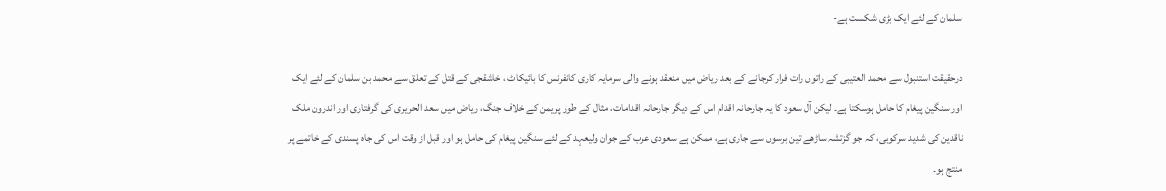سلمان کے لئے ایک بڑی شکست ہے-

درحقیقت استنبول سے محمد العتیبی کے راتوں رات فرار کرجانے کے بعد ریاض میں منعقد ہونے والی سرمایہ کاری کانفرنس کا بائیکاٹ ، خاشقجی کے قتل کے تعلق سے محمد بن سلمان کے لئے ایک اور سنگین پیغام کا حامل ہوسکتا ہے۔ لیکن آل سعود کا یہ جارحانہ اقدام اس کے دیگر جارحانہ اقدامات، مثال کے طور پریمن کے خلاف جنگ، ریاض میں سعد الحریری کی گرفتاری اور اندرون ملک ناقدین کی شدید سرکوبی، کہ جو گزتشہ ساڑھے تین برسوں سے جاری ہے، ممکن ہے سعودی عرب کے جوان ولیعہد کے لئے سنگین پیغام کی حامل ہو اور قبل از وقت اس کی جاہ پسندی کے خاتمے پر منتج ہو۔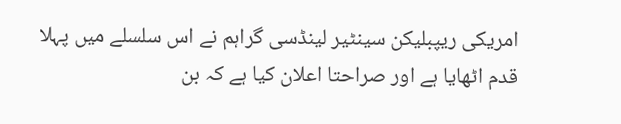امریکی ریپبلیکن سینٹیر لینڈسی گراہم نے اس سلسلے میں پہلا قدم اٹھایا ہے اور صراحتا اعلان کیا ہے کہ بن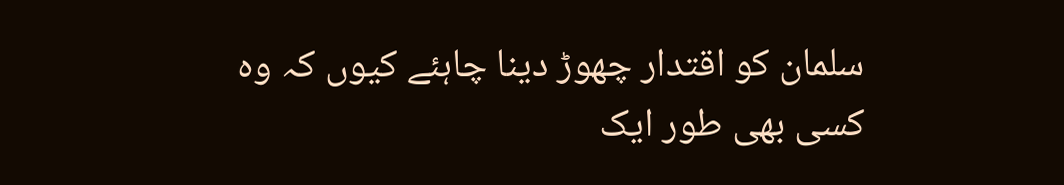سلمان کو اقتدار چھوڑ دینا چاہئے کیوں کہ وہ کسی بھی طور ایک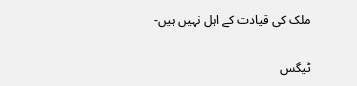ملک کی قیادت کے اہل نہیں ہیں-

ٹیگس